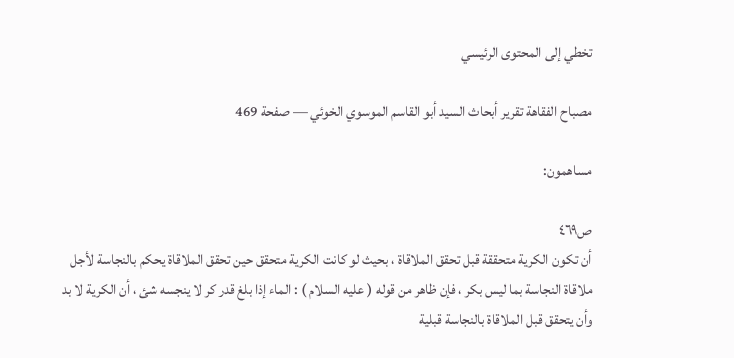تخطي إلى المحتوى الرئيسي

مصباح الفقاهة تقرير أبحاث السيد أبو القاسم الموسوي الخوئي — صفحة 469

مساهمون:

ص٤٦٩
أن تكون الكرية متحققة قبل تحقق الملاقاة ، بحيث لو كانت الكرية متحقق حين تحقق الملاقاة يحكم بالنجاسة لأجل ملاقاة النجاسة بما ليس بكر ، فإن ظاهر من قوله ( عليه السلام ) : الماء إذا بلغ قدر كر لا ينجسه شئ ، أن الكرية لا بد وأن يتحقق قبل الملاقاة بالنجاسة قبلية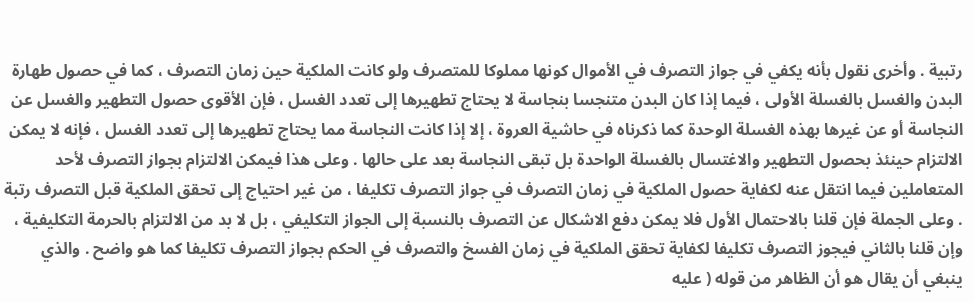رتبية . وأخرى نقول بأنه يكفي في جواز التصرف في الأموال كونها مملوكا للمتصرف ولو كانت الملكية حين زمان التصرف ، كما في حصول طهارة البدن والغسل بالغسلة الأولى ، فيما إذا كان البدن متنجسا بنجاسة لا يحتاج تطهيرها إلى تعدد الغسل ، فإن الأقوى حصول التطهير والغسل عن النجاسة أو عن غيرها بهذه الغسلة الوحدة كما ذكرناه في حاشية العروة ، إلا إذا كانت النجاسة مما يحتاج تطهيرها إلى تعدد الغسل ، فإنه لا يمكن الالتزام حينئذ بحصول التطهير والاغتسال بالغسلة الواحدة بل تبقى النجاسة بعد على حالها . وعلى هذا فيمكن الالتزام بجواز التصرف لأحد المتعاملين فيما انتقل عنه لكفاية حصول الملكية في زمان التصرف في جواز التصرف تكليفا ، من غير احتياج إلى تحقق الملكية قبل التصرف رتبة . وعلى الجملة فإن قلنا بالاحتمال الأول فلا يمكن دفع الاشكال عن التصرف بالنسبة إلى الجواز التكليفي ، بل لا بد من الالتزام بالحرمة التكليفية ، وإن قلنا بالثاني فيجوز التصرف تكليفا لكفاية تحقق الملكية في زمان الفسخ والتصرف في الحكم بجواز التصرف تكليفا كما هو واضح . والذي ينبغي أن يقال هو أن الظاهر من قوله ( عليه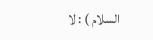السلام ) : لا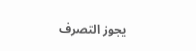يجوز التصرف